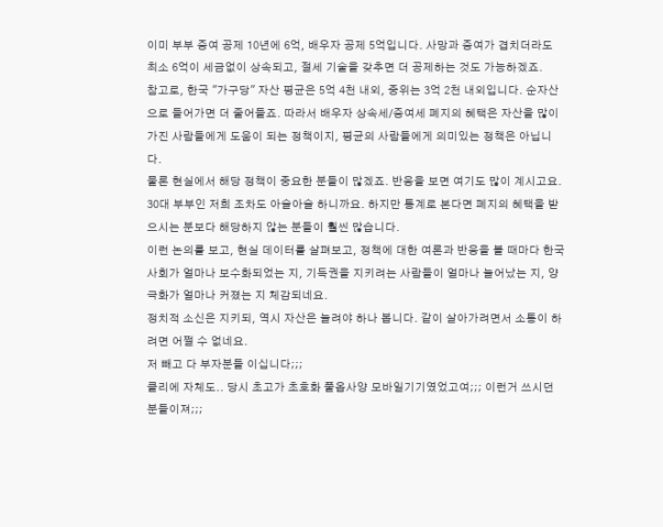이미 부부 증여 공제 10년에 6억, 배우자 공제 5억입니다. 사망과 증여가 겹치더라도 최소 6억이 세금없이 상속되고, 절세 기술을 갖추면 더 공제하는 것도 가능하겠죠.
참고로, 한국 "가구당" 자산 평균은 5억 4천 내외, 중위는 3억 2천 내외입니다. 순자산으로 들어가면 더 줄어들죠. 따라서 배우자 상속세/증여세 폐지의 혜택은 자산을 많이 가진 사람들에게 도움이 되는 정책이지, 평균의 사람들에게 의미있는 정책은 아닙니다.
물론 현실에서 해당 정책이 중요한 분들이 많겠죠. 반응을 보면 여기도 많이 계시고요. 30대 부부인 저희 조차도 아슬아슬 하니까요. 하지만 통계로 본다면 폐지의 혜택을 받으시는 분보다 해당하지 않는 분들이 훨씬 많습니다.
이런 논의를 보고, 현실 데이터를 살펴보고, 정책에 대한 여론과 반응을 볼 때마다 한국 사회가 얼마나 보수화되었는 지, 기득권을 지키려는 사람들이 얼마나 늘어났는 지, 양극화가 얼마나 커졌는 지 체감되네요.
정치적 소신은 지키되, 역시 자산은 늘려야 하나 봅니다. 같이 살아가려면서 소통이 하려면 어쩔 수 없네요.
저 빼고 다 부자분들 이십니다;;;
클리에 자체도.. 당시 초고가 초호화 풀옵사양 모바일기기였었고여;;; 이런거 쓰시던 분들이져;;;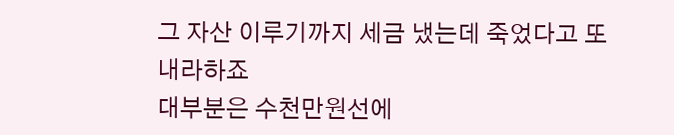그 자산 이루기까지 세금 냈는데 죽었다고 또 내라하죠
대부분은 수천만원선에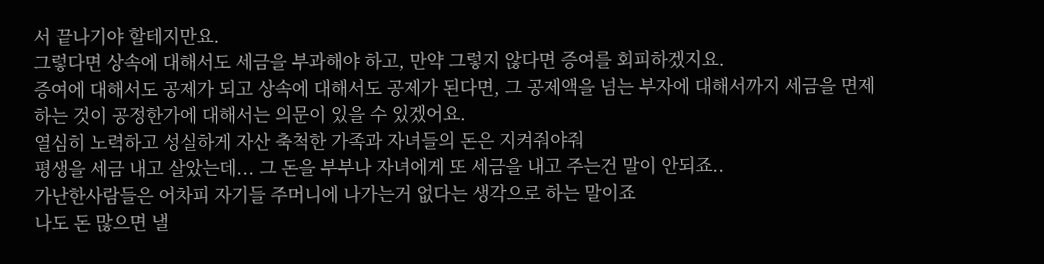서 끝나기야 할테지만요.
그렇다면 상속에 대해서도 세금을 부과해야 하고, 만약 그렇지 않다면 증여를 회피하겠지요.
증여에 대해서도 공제가 되고 상속에 대해서도 공제가 된다면, 그 공제액을 넘는 부자에 대해서까지 세금을 면제하는 것이 공정한가에 대해서는 의문이 있을 수 있겠어요.
열심히 노력하고 성실하게 자산 축척한 가족과 자녀들의 돈은 지켜줘야줘
평생을 세금 내고 살았는데... 그 돈을 부부나 자녀에게 또 세금을 내고 주는건 말이 안되죠..
가난한사람들은 어차피 자기들 주머니에 나가는거 없다는 생각으로 하는 말이죠
나도 돈 많으면 낼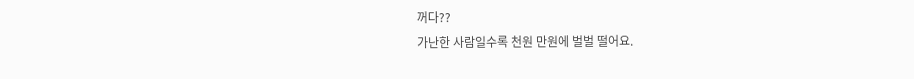꺼다??
가난한 사람일수록 천원 만원에 벌벌 떨어요.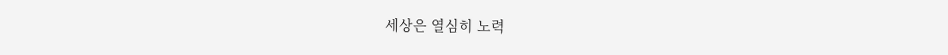세상은 열심히 노력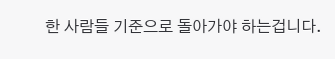한 사람들 기준으로 돌아가야 하는겁니다.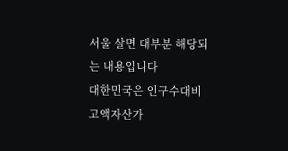서울 살면 대부분 해당되는 내용입니다
대한민국은 인구수대비 고액자산가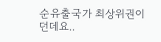순유출국가 최상위권이던데요..